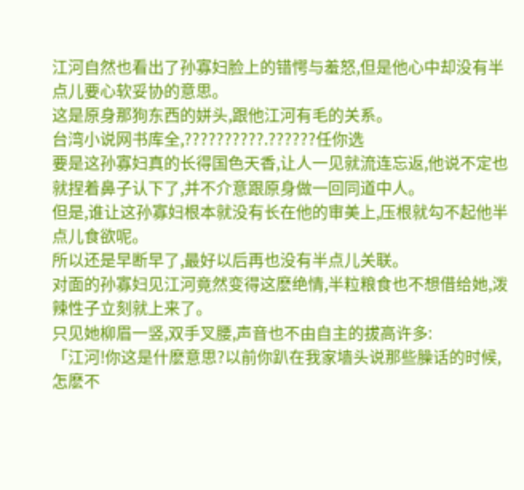江河自然也看出了孙寡妇脸上的错愕与羞怒,但是他心中却没有半点儿要心软妥协的意思。
这是原身那狗东西的姘头,跟他江河有毛的关系。
台湾小说网书库全,??????????.??????任你选
要是这孙寡妇真的长得国色天香,让人一见就流连忘返,他说不定也就捏着鼻子认下了,并不介意跟原身做一回同道中人。
但是,谁让这孙寡妇根本就没有长在他的审美上,压根就勾不起他半点儿食欲呢。
所以还是早断早了,最好以后再也没有半点儿关联。
对面的孙寡妇见江河竟然变得这麽绝情,半粒粮食也不想借给她,泼辣性子立刻就上来了。
只见她柳眉一竖,双手叉腰,声音也不由自主的拔高许多:
「江河!你这是什麽意思?以前你趴在我家墙头说那些臊话的时候,怎麽不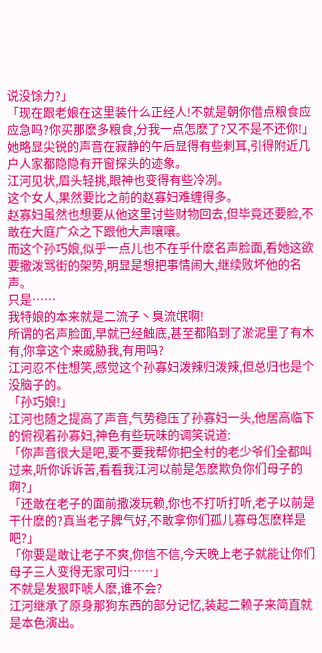说没馀力?」
「现在跟老娘在这里装什么正经人!不就是朝你借点粮食应应急吗?你买那麽多粮食,分我一点怎麽了?又不是不还你!」
她略显尖锐的声音在寂静的午后显得有些刺耳,引得附近几户人家都隐隐有开窗探头的迹象。
江河见状,眉头轻挑,眼神也变得有些冷冽。
这个女人,果然要比之前的赵寡妇难缠得多。
赵寡妇虽然也想要从他这里讨些财物回去,但毕竟还要脸,不敢在大庭广众之下跟他大声嚷嚷。
而这个孙巧娘,似乎一点儿也不在乎什麽名声脸面,看她这欲要撒泼骂街的架势,明显是想把事情闹大,继续败坏他的名声。
只是……
我特娘的本来就是二流子丶臭流氓啊!
所谓的名声脸面,早就已经触底,甚至都陷到了淤泥里了有木有,你拿这个来威胁我,有用吗?
江河忍不住想笑,感觉这个孙寡妇泼辣归泼辣,但总归也是个没脑子的。
「孙巧娘!」
江河也随之提高了声音,气势稳压了孙寡妇一头,他居高临下的俯视着孙寡妇,神色有些玩味的调笑说道:
「你声音很大是吧,要不要我帮你把全村的老少爷们全都叫过来,听你诉诉苦,看看我江河以前是怎麽欺负你们母子的啊?」
「还敢在老子的面前撒泼玩赖,你也不打听打听,老子以前是干什麽的?真当老子脾气好,不敢拿你们孤儿寡母怎麽样是吧?」
「你要是敢让老子不爽,你信不信,今天晚上老子就能让你们母子三人变得无家可归……」
不就是发狠吓唬人麽,谁不会?
江河继承了原身那狗东西的部分记忆,装起二赖子来简直就是本色演出。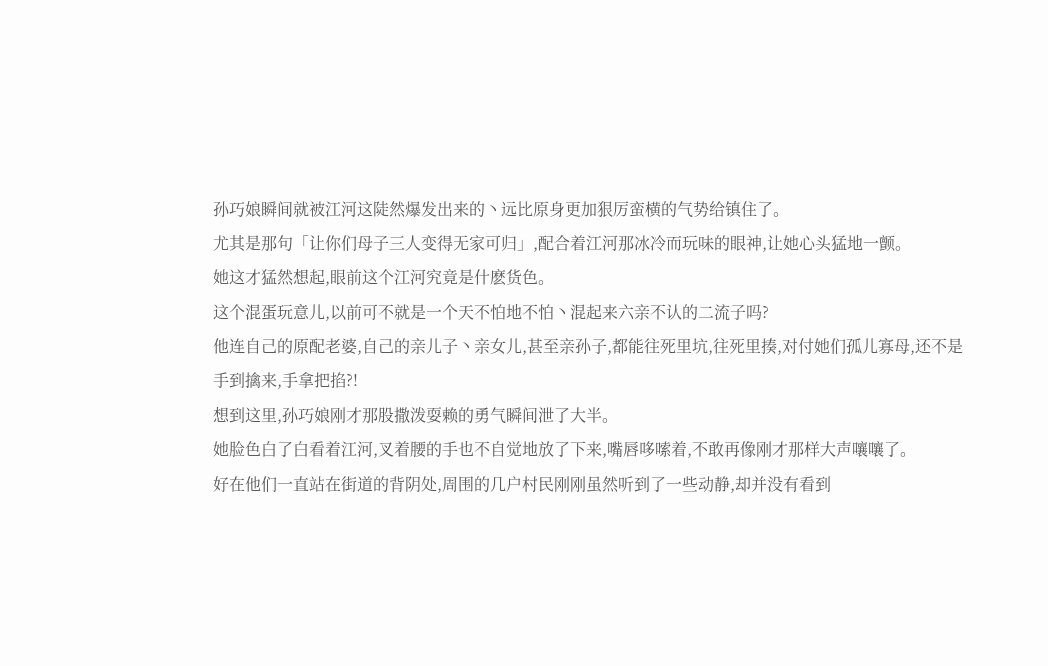孙巧娘瞬间就被江河这陡然爆发出来的丶远比原身更加狠厉蛮横的气势给镇住了。
尤其是那句「让你们母子三人变得无家可归」,配合着江河那冰冷而玩味的眼神,让她心头猛地一颤。
她这才猛然想起,眼前这个江河究竟是什麽货色。
这个混蛋玩意儿,以前可不就是一个天不怕地不怕丶混起来六亲不认的二流子吗?
他连自己的原配老婆,自己的亲儿子丶亲女儿,甚至亲孙子,都能往死里坑,往死里揍,对付她们孤儿寡母,还不是手到擒来,手拿把掐?!
想到这里,孙巧娘刚才那股撒泼耍赖的勇气瞬间泄了大半。
她脸色白了白看着江河,叉着腰的手也不自觉地放了下来,嘴唇哆嗦着,不敢再像刚才那样大声嚷嚷了。
好在他们一直站在街道的背阴处,周围的几户村民刚刚虽然听到了一些动静,却并没有看到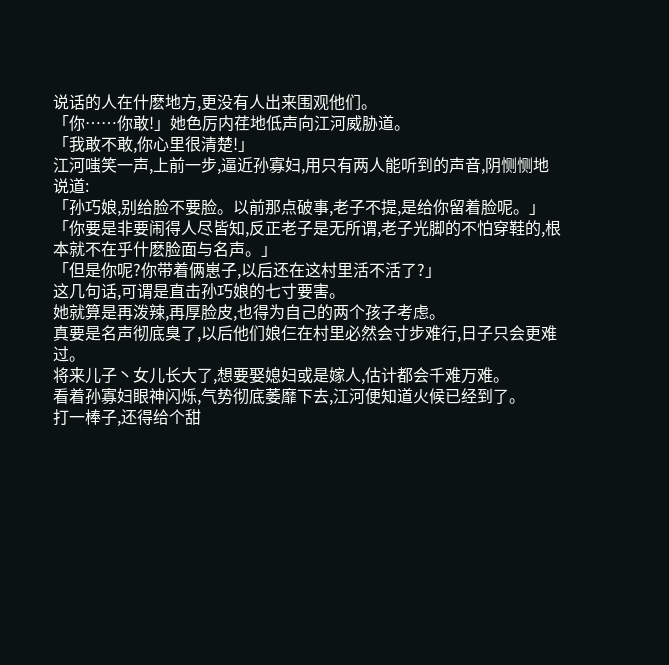说话的人在什麽地方,更没有人出来围观他们。
「你……你敢!」她色厉内荏地低声向江河威胁道。
「我敢不敢,你心里很清楚!」
江河嗤笑一声,上前一步,逼近孙寡妇,用只有两人能听到的声音,阴恻恻地说道:
「孙巧娘,别给脸不要脸。以前那点破事,老子不提,是给你留着脸呢。」
「你要是非要闹得人尽皆知,反正老子是无所谓,老子光脚的不怕穿鞋的,根本就不在乎什麽脸面与名声。」
「但是你呢?你带着俩崽子,以后还在这村里活不活了?」
这几句话,可谓是直击孙巧娘的七寸要害。
她就算是再泼辣,再厚脸皮,也得为自己的两个孩子考虑。
真要是名声彻底臭了,以后他们娘仨在村里必然会寸步难行,日子只会更难过。
将来儿子丶女儿长大了,想要娶媳妇或是嫁人,估计都会千难万难。
看着孙寡妇眼神闪烁,气势彻底萎靡下去,江河便知道火候已经到了。
打一棒子,还得给个甜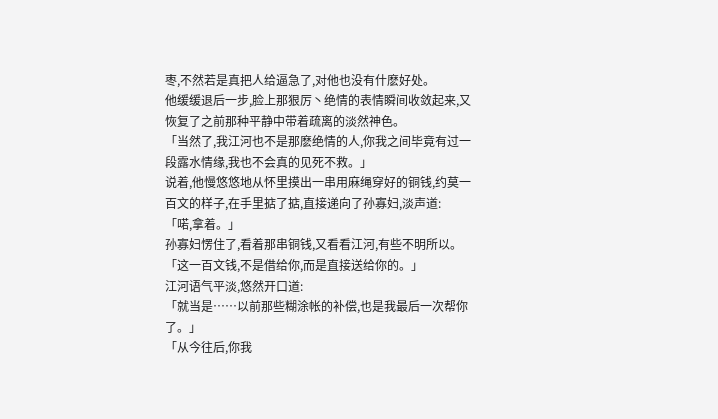枣,不然若是真把人给逼急了,对他也没有什麽好处。
他缓缓退后一步,脸上那狠厉丶绝情的表情瞬间收敛起来,又恢复了之前那种平静中带着疏离的淡然神色。
「当然了,我江河也不是那麽绝情的人,你我之间毕竟有过一段露水情缘,我也不会真的见死不救。」
说着,他慢悠悠地从怀里摸出一串用麻绳穿好的铜钱,约莫一百文的样子,在手里掂了掂,直接递向了孙寡妇,淡声道:
「喏,拿着。」
孙寡妇愣住了,看着那串铜钱,又看看江河,有些不明所以。
「这一百文钱,不是借给你,而是直接送给你的。」
江河语气平淡,悠然开口道:
「就当是……以前那些糊涂帐的补偿,也是我最后一次帮你了。」
「从今往后,你我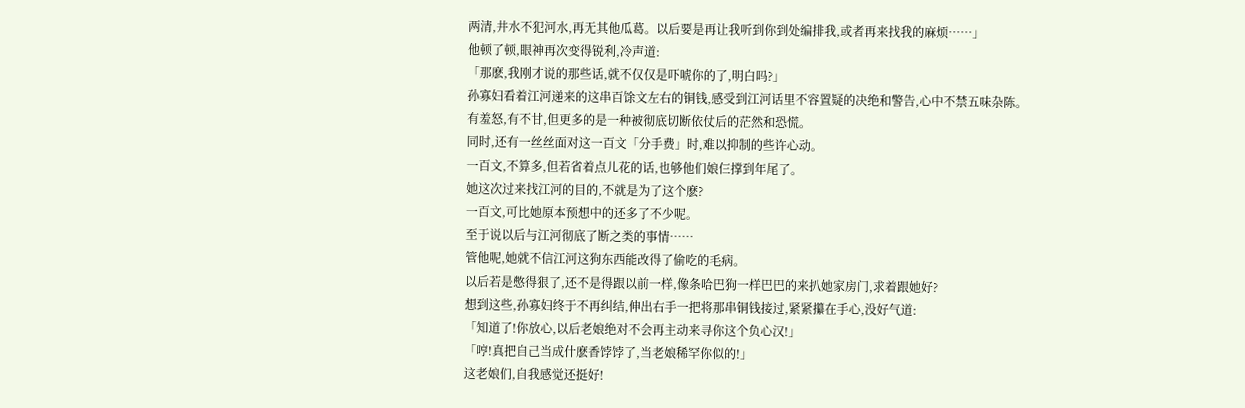两清,井水不犯河水,再无其他瓜葛。以后要是再让我听到你到处编排我,或者再来找我的麻烦……」
他顿了顿,眼神再次变得锐利,冷声道:
「那麽,我刚才说的那些话,就不仅仅是吓唬你的了,明白吗?」
孙寡妇看着江河递来的这串百馀文左右的铜钱,感受到江河话里不容置疑的决绝和警告,心中不禁五味杂陈。
有羞怒,有不甘,但更多的是一种被彻底切断依仗后的茫然和恐慌。
同时,还有一丝丝面对这一百文「分手费」时,难以抑制的些许心动。
一百文,不算多,但若省着点儿花的话,也够他们娘仨撑到年尾了。
她这次过来找江河的目的,不就是为了这个麽?
一百文,可比她原本预想中的还多了不少呢。
至于说以后与江河彻底了断之类的事情……
管他呢,她就不信江河这狗东西能改得了偷吃的毛病。
以后若是憋得狠了,还不是得跟以前一样,像条哈巴狗一样巴巴的来扒她家房门,求着跟她好?
想到这些,孙寡妇终于不再纠结,伸出右手一把将那串铜钱接过,紧紧攥在手心,没好气道:
「知道了!你放心,以后老娘绝对不会再主动来寻你这个负心汉!」
「哼!真把自己当成什麽香饽饽了,当老娘稀罕你似的!」
这老娘们,自我感觉还挺好!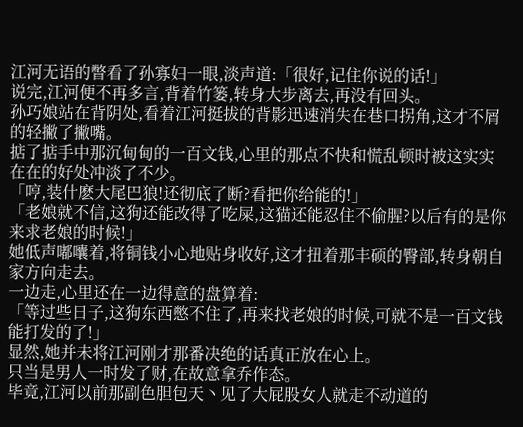江河无语的瞥看了孙寡妇一眼,淡声道:「很好,记住你说的话!」
说完,江河便不再多言,背着竹篓,转身大步离去,再没有回头。
孙巧娘站在背阴处,看着江河挺拔的背影迅速消失在巷口拐角,这才不屑的轻撇了撇嘴。
掂了掂手中那沉甸甸的一百文钱,心里的那点不快和慌乱顿时被这实实在在的好处冲淡了不少。
「哼,装什麽大尾巴狼!还彻底了断?看把你给能的!」
「老娘就不信,这狗还能改得了吃屎,这猫还能忍住不偷腥?以后有的是你来求老娘的时候!」
她低声嘟囔着,将铜钱小心地贴身收好,这才扭着那丰硕的臀部,转身朝自家方向走去。
一边走,心里还在一边得意的盘算着:
「等过些日子,这狗东西憋不住了,再来找老娘的时候,可就不是一百文钱能打发的了!」
显然,她并未将江河刚才那番决绝的话真正放在心上。
只当是男人一时发了财,在故意拿乔作态。
毕竟,江河以前那副色胆包天丶见了大屁股女人就走不动道的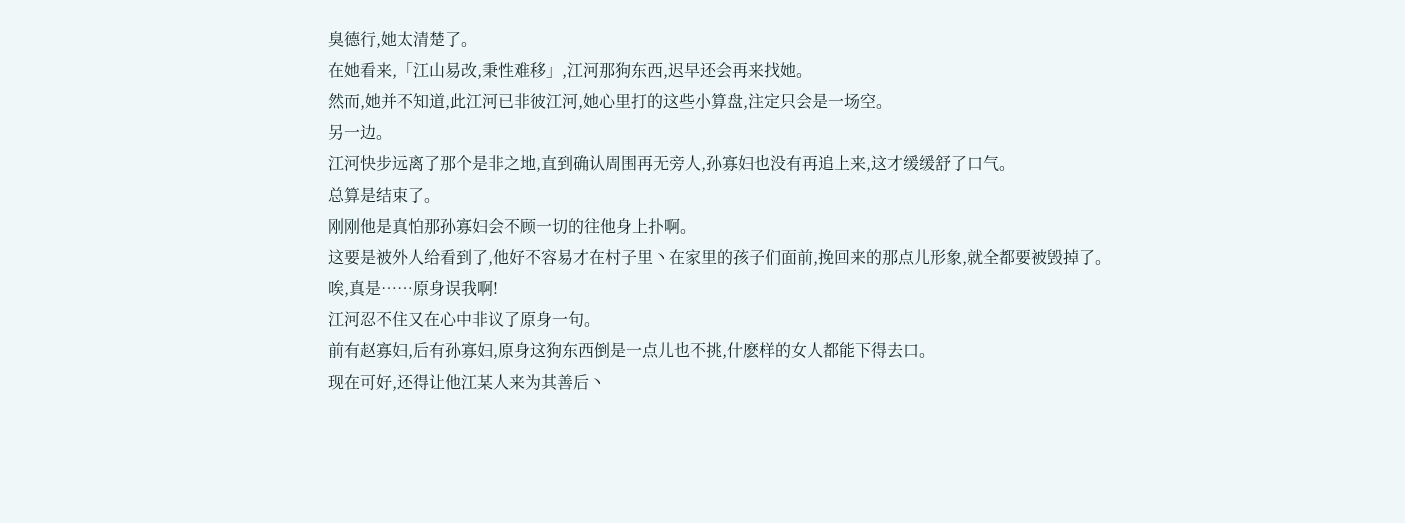臭德行,她太清楚了。
在她看来,「江山易改,秉性难移」,江河那狗东西,迟早还会再来找她。
然而,她并不知道,此江河已非彼江河,她心里打的这些小算盘,注定只会是一场空。
另一边。
江河快步远离了那个是非之地,直到确认周围再无旁人,孙寡妇也没有再追上来,这才缓缓舒了口气。
总算是结束了。
刚刚他是真怕那孙寡妇会不顾一切的往他身上扑啊。
这要是被外人给看到了,他好不容易才在村子里丶在家里的孩子们面前,挽回来的那点儿形象,就全都要被毁掉了。
唉,真是……原身误我啊!
江河忍不住又在心中非议了原身一句。
前有赵寡妇,后有孙寡妇,原身这狗东西倒是一点儿也不挑,什麽样的女人都能下得去口。
现在可好,还得让他江某人来为其善后丶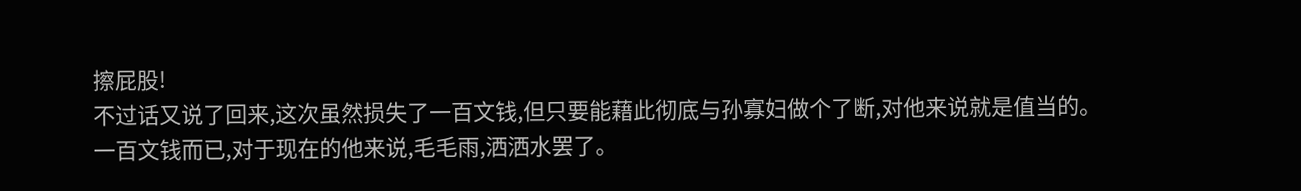擦屁股!
不过话又说了回来,这次虽然损失了一百文钱,但只要能藉此彻底与孙寡妇做个了断,对他来说就是值当的。
一百文钱而已,对于现在的他来说,毛毛雨,洒洒水罢了。